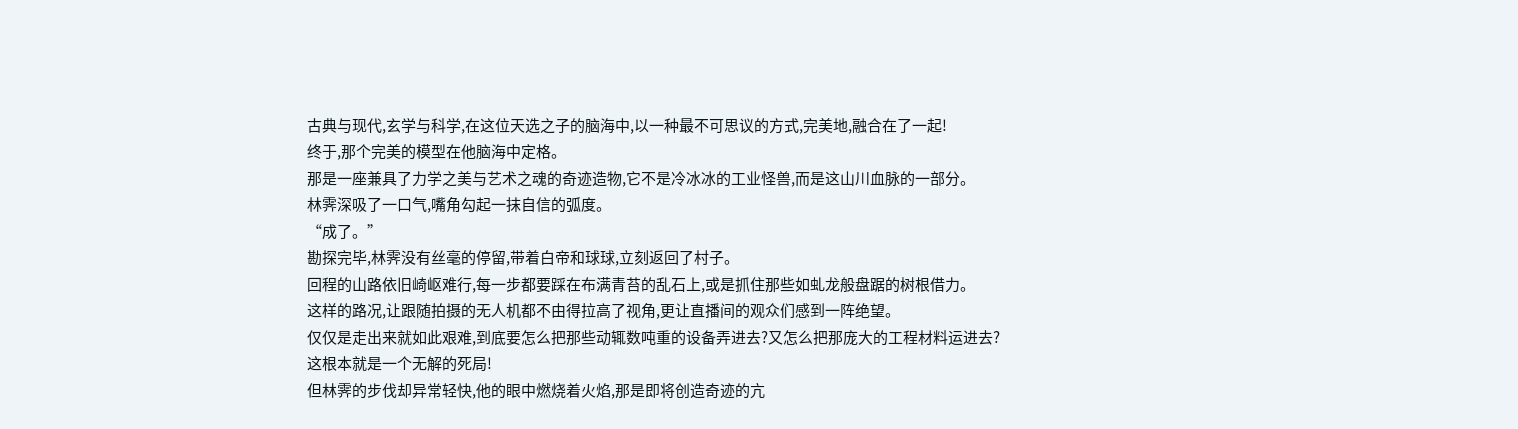古典与现代,玄学与科学,在这位天选之子的脑海中,以一种最不可思议的方式,完美地,融合在了一起!
终于,那个完美的模型在他脑海中定格。
那是一座兼具了力学之美与艺术之魂的奇迹造物,它不是冷冰冰的工业怪兽,而是这山川血脉的一部分。
林霁深吸了一口气,嘴角勾起一抹自信的弧度。
“成了。”
勘探完毕,林霁没有丝毫的停留,带着白帝和球球,立刻返回了村子。
回程的山路依旧崎岖难行,每一步都要踩在布满青苔的乱石上,或是抓住那些如虬龙般盘踞的树根借力。
这样的路况,让跟随拍摄的无人机都不由得拉高了视角,更让直播间的观众们感到一阵绝望。
仅仅是走出来就如此艰难,到底要怎么把那些动辄数吨重的设备弄进去?又怎么把那庞大的工程材料运进去?
这根本就是一个无解的死局!
但林霁的步伐却异常轻快,他的眼中燃烧着火焰,那是即将创造奇迹的亢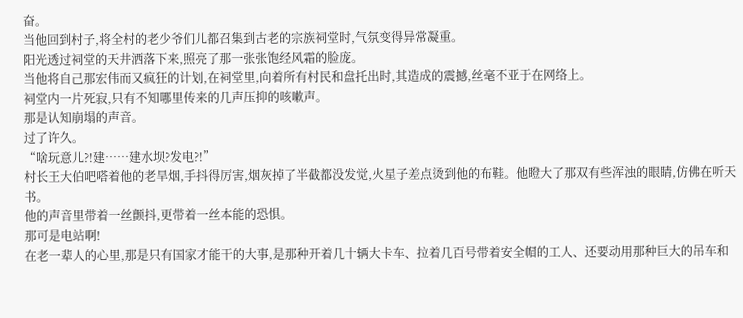奋。
当他回到村子,将全村的老少爷们儿都召集到古老的宗族祠堂时,气氛变得异常凝重。
阳光透过祠堂的天井洒落下来,照亮了那一张张饱经风霜的脸庞。
当他将自己那宏伟而又疯狂的计划,在祠堂里,向着所有村民和盘托出时,其造成的震撼,丝毫不亚于在网络上。
祠堂内一片死寂,只有不知哪里传来的几声压抑的咳嗽声。
那是认知崩塌的声音。
过了许久。
“啥玩意儿?!建……建水坝?发电?!”
村长王大伯吧嗒着他的老旱烟,手抖得厉害,烟灰掉了半截都没发觉,火星子差点烫到他的布鞋。他瞪大了那双有些浑浊的眼睛,仿佛在听天书。
他的声音里带着一丝颤抖,更带着一丝本能的恐惧。
那可是电站啊!
在老一辈人的心里,那是只有国家才能干的大事,是那种开着几十辆大卡车、拉着几百号带着安全帽的工人、还要动用那种巨大的吊车和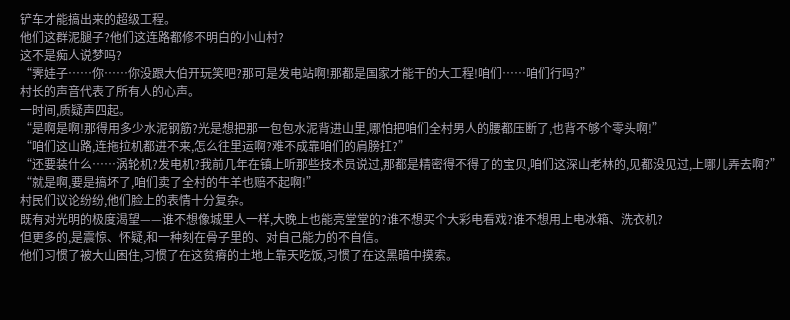铲车才能搞出来的超级工程。
他们这群泥腿子?他们这连路都修不明白的小山村?
这不是痴人说梦吗?
“霁娃子……你……你没跟大伯开玩笑吧?那可是发电站啊!那都是国家才能干的大工程!咱们……咱们行吗?”
村长的声音代表了所有人的心声。
一时间,质疑声四起。
“是啊是啊!那得用多少水泥钢筋?光是想把那一包包水泥背进山里,哪怕把咱们全村男人的腰都压断了,也背不够个零头啊!”
“咱们这山路,连拖拉机都进不来,怎么往里运啊?难不成靠咱们的肩膀扛?”
“还要装什么……涡轮机?发电机?我前几年在镇上听那些技术员说过,那都是精密得不得了的宝贝,咱们这深山老林的,见都没见过,上哪儿弄去啊?”
“就是啊,要是搞坏了,咱们卖了全村的牛羊也赔不起啊!”
村民们议论纷纷,他们脸上的表情十分复杂。
既有对光明的极度渴望——谁不想像城里人一样,大晚上也能亮堂堂的?谁不想买个大彩电看戏?谁不想用上电冰箱、洗衣机?
但更多的,是震惊、怀疑,和一种刻在骨子里的、对自己能力的不自信。
他们习惯了被大山困住,习惯了在这贫瘠的土地上靠天吃饭,习惯了在这黑暗中摸索。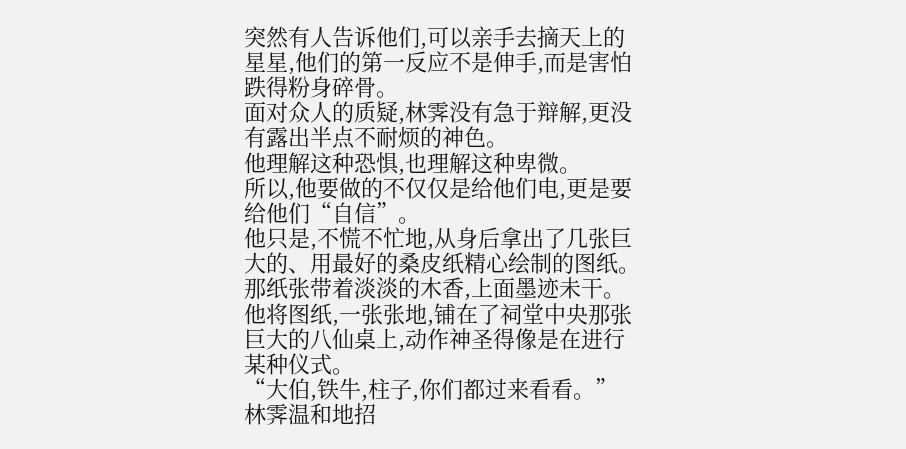突然有人告诉他们,可以亲手去摘天上的星星,他们的第一反应不是伸手,而是害怕跌得粉身碎骨。
面对众人的质疑,林霁没有急于辩解,更没有露出半点不耐烦的神色。
他理解这种恐惧,也理解这种卑微。
所以,他要做的不仅仅是给他们电,更是要给他们“自信”。
他只是,不慌不忙地,从身后拿出了几张巨大的、用最好的桑皮纸精心绘制的图纸。
那纸张带着淡淡的木香,上面墨迹未干。
他将图纸,一张张地,铺在了祠堂中央那张巨大的八仙桌上,动作神圣得像是在进行某种仪式。
“大伯,铁牛,柱子,你们都过来看看。”
林霁温和地招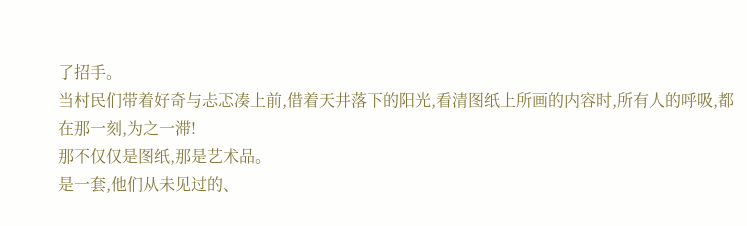了招手。
当村民们带着好奇与忐忑凑上前,借着天井落下的阳光,看清图纸上所画的内容时,所有人的呼吸,都在那一刻,为之一滞!
那不仅仅是图纸,那是艺术品。
是一套,他们从未见过的、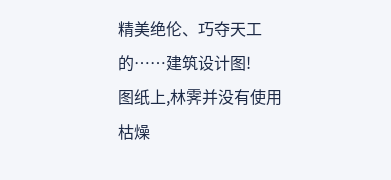精美绝伦、巧夺天工的……建筑设计图!
图纸上,林霁并没有使用枯燥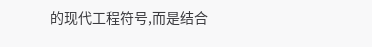的现代工程符号,而是结合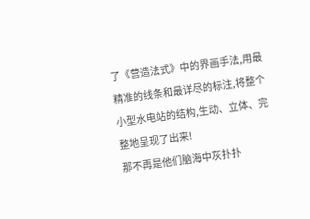了《营造法式》中的界画手法,用最精准的线条和最详尽的标注,将整个小型水电站的结构,生动、立体、完整地呈现了出来!
那不再是他们脑海中灰扑扑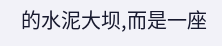的水泥大坝,而是一座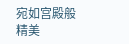宛如宫殿般精美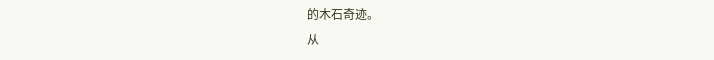的木石奇迹。
从